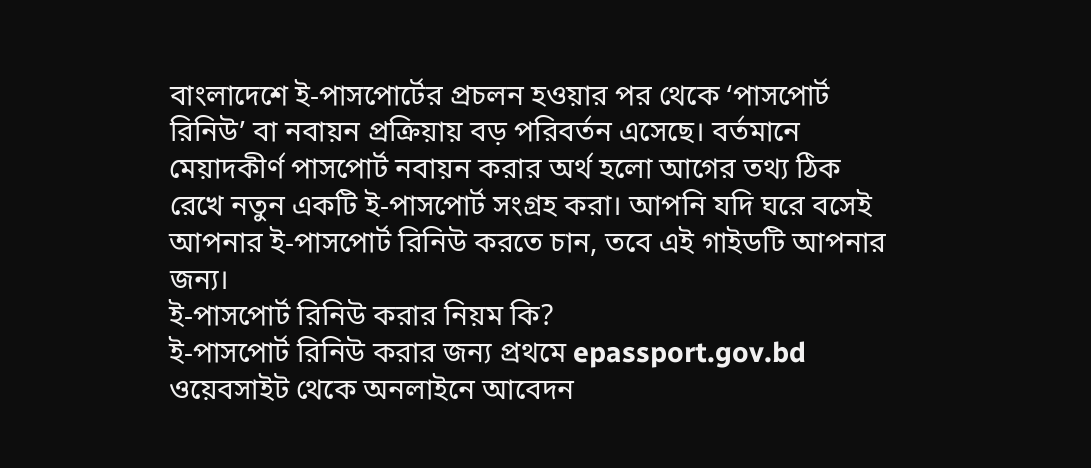বাংলাদেশে ই-পাসপোর্টের প্রচলন হওয়ার পর থেকে ‘পাসপোর্ট রিনিউ’ বা নবায়ন প্রক্রিয়ায় বড় পরিবর্তন এসেছে। বর্তমানে মেয়াদকীর্ণ পাসপোর্ট নবায়ন করার অর্থ হলো আগের তথ্য ঠিক রেখে নতুন একটি ই-পাসপোর্ট সংগ্রহ করা। আপনি যদি ঘরে বসেই আপনার ই-পাসপোর্ট রিনিউ করতে চান, তবে এই গাইডটি আপনার জন্য।
ই-পাসপোর্ট রিনিউ করার নিয়ম কি?
ই-পাসপোর্ট রিনিউ করার জন্য প্রথমে epassport.gov.bd ওয়েবসাইট থেকে অনলাইনে আবেদন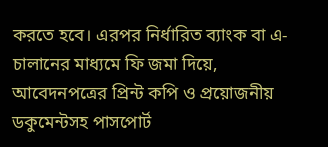করতে হবে। এরপর নির্ধারিত ব্যাংক বা এ-চালানের মাধ্যমে ফি জমা দিয়ে, আবেদনপত্রের প্রিন্ট কপি ও প্রয়োজনীয় ডকুমেন্টসহ পাসপোর্ট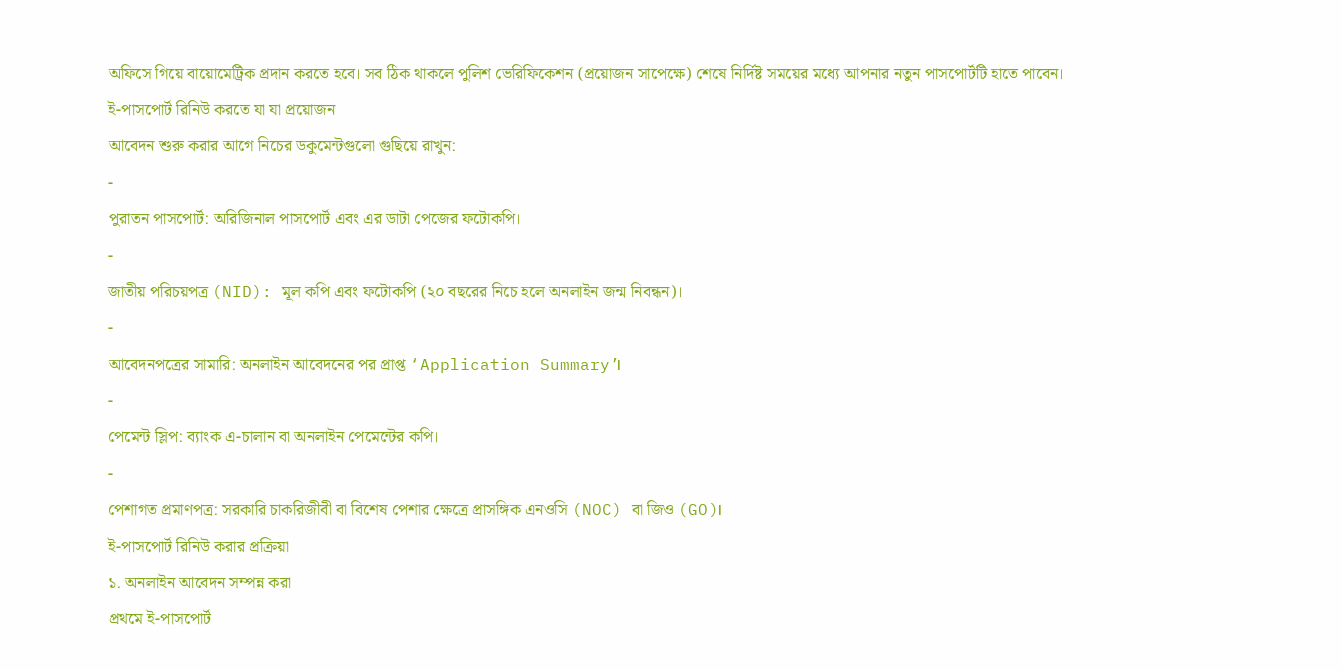অফিসে গিয়ে বায়োমেট্রিক প্রদান করতে হবে। সব ঠিক থাকলে পুলিশ ভেরিফিকেশন (প্রয়োজন সাপেক্ষে) শেষে নির্দিষ্ট সময়ের মধ্যে আপনার নতুন পাসপোর্টটি হাতে পাবেন।
ই-পাসপোর্ট রিনিউ করতে যা যা প্রয়োজন
আবেদন শুরু করার আগে নিচের ডকুমেন্টগুলো গুছিয়ে রাখুন:
-
পুরাতন পাসপোর্ট: অরিজিনাল পাসপোর্ট এবং এর ডাটা পেজের ফটোকপি।
-
জাতীয় পরিচয়পত্র (NID): মূল কপি এবং ফটোকপি (২০ বছরের নিচে হলে অনলাইন জন্ম নিবন্ধন)।
-
আবেদনপত্রের সামারি: অনলাইন আবেদনের পর প্রাপ্ত ‘Application Summary’।
-
পেমেন্ট স্লিপ: ব্যাংক এ-চালান বা অনলাইন পেমেন্টের কপি।
-
পেশাগত প্রমাণপত্র: সরকারি চাকরিজীবী বা বিশেষ পেশার ক্ষেত্রে প্রাসঙ্গিক এনওসি (NOC) বা জিও (GO)।
ই-পাসপোর্ট রিনিউ করার প্রক্রিয়া
১. অনলাইন আবেদন সম্পন্ন করা
প্রথমে ই-পাসপোর্ট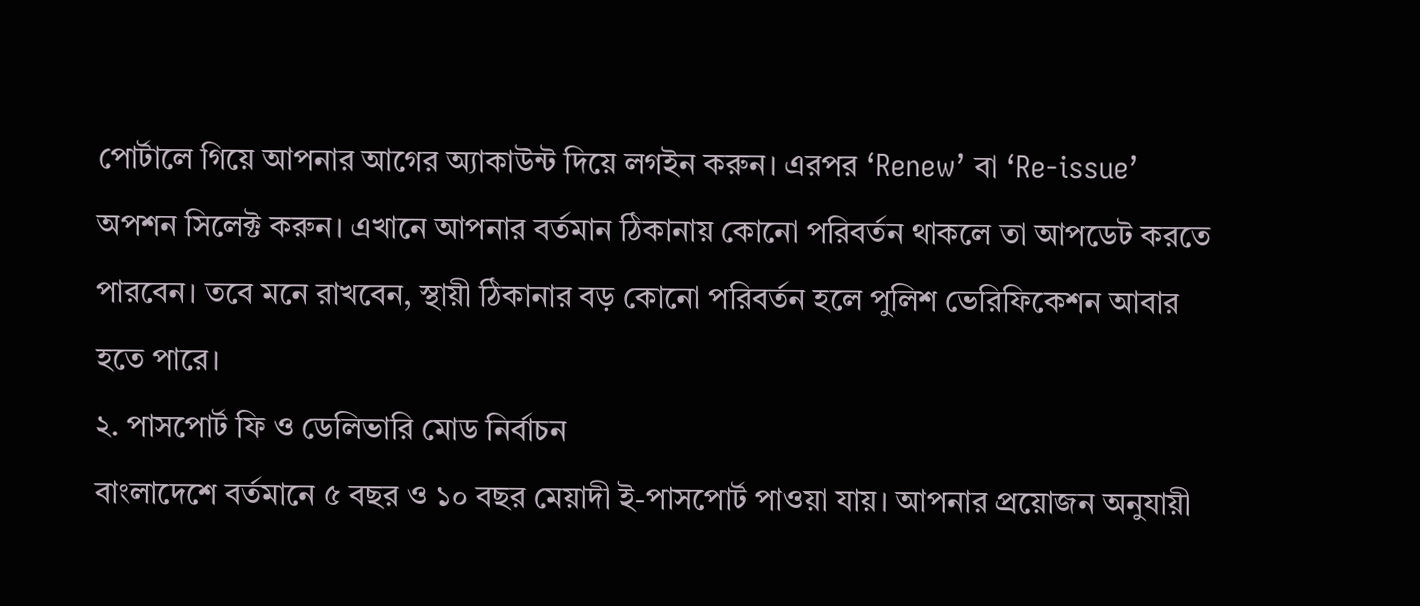পোর্টালে গিয়ে আপনার আগের অ্যাকাউন্ট দিয়ে লগইন করুন। এরপর ‘Renew’ বা ‘Re-issue’ অপশন সিলেক্ট করুন। এখানে আপনার বর্তমান ঠিকানায় কোনো পরিবর্তন থাকলে তা আপডেট করতে পারবেন। তবে মনে রাখবেন, স্থায়ী ঠিকানার বড় কোনো পরিবর্তন হলে পুলিশ ভেরিফিকেশন আবার হতে পারে।
২. পাসপোর্ট ফি ও ডেলিভারি মোড নির্বাচন
বাংলাদেশে বর্তমানে ৫ বছর ও ১০ বছর মেয়াদী ই-পাসপোর্ট পাওয়া যায়। আপনার প্রয়োজন অনুযায়ী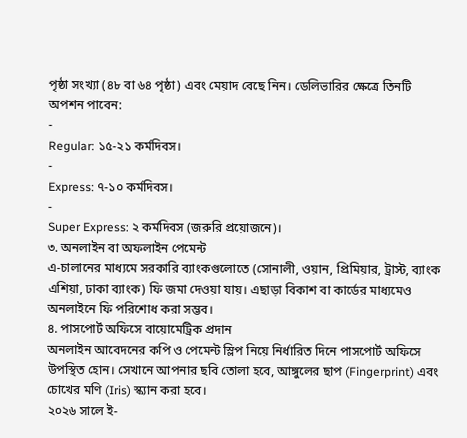পৃষ্ঠা সংখ্যা (৪৮ বা ৬৪ পৃষ্ঠা) এবং মেয়াদ বেছে নিন। ডেলিভারির ক্ষেত্রে তিনটি অপশন পাবেন:
-
Regular: ১৫-২১ কর্মদিবস।
-
Express: ৭-১০ কর্মদিবস।
-
Super Express: ২ কর্মদিবস (জরুরি প্রয়োজনে)।
৩. অনলাইন বা অফলাইন পেমেন্ট
এ-চালানের মাধ্যমে সরকারি ব্যাংকগুলোতে (সোনালী, ওয়ান, প্রিমিয়ার, ট্রাস্ট, ব্যাংক এশিয়া, ঢাকা ব্যাংক) ফি জমা দেওয়া যায়। এছাড়া বিকাশ বা কার্ডের মাধ্যমেও অনলাইনে ফি পরিশোধ করা সম্ভব।
৪. পাসপোর্ট অফিসে বায়োমেট্রিক প্রদান
অনলাইন আবেদনের কপি ও পেমেন্ট স্লিপ নিয়ে নির্ধারিত দিনে পাসপোর্ট অফিসে উপস্থিত হোন। সেখানে আপনার ছবি তোলা হবে, আঙ্গুলের ছাপ (Fingerprint) এবং চোখের মণি (Iris) স্ক্যান করা হবে।
২০২৬ সালে ই-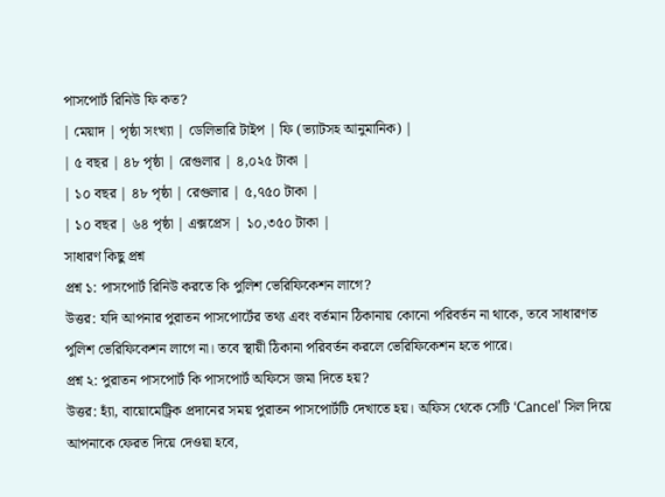পাসপোর্ট রিনিউ ফি কত?
| মেয়াদ | পৃষ্ঠা সংখ্যা | ডেলিভারি টাইপ | ফি (ভ্যাটসহ আনুমানিক) |
| ৫ বছর | ৪৮ পৃষ্ঠা | রেগুলার | ৪,০২৫ টাকা |
| ১০ বছর | ৪৮ পৃষ্ঠা | রেগুলার | ৫,৭৫০ টাকা |
| ১০ বছর | ৬৪ পৃষ্ঠা | এক্সপ্রেস | ১০,৩৫০ টাকা |
সাধারণ কিছু প্রশ্ন
প্রশ্ন ১: পাসপোর্ট রিনিউ করতে কি পুলিশ ভেরিফিকেশন লাগে?
উত্তর: যদি আপনার পুরাতন পাসপোর্টের তথ্য এবং বর্তমান ঠিকানায় কোনো পরিবর্তন না থাকে, তবে সাধারণত পুলিশ ভেরিফিকেশন লাগে না। তবে স্থায়ী ঠিকানা পরিবর্তন করলে ভেরিফিকেশন হতে পারে।
প্রশ্ন ২: পুরাতন পাসপোর্ট কি পাসপোর্ট অফিসে জমা দিতে হয়?
উত্তর: হ্যাঁ, বায়োমেট্রিক প্রদানের সময় পুরাতন পাসপোর্টটি দেখাতে হয়। অফিস থেকে সেটি ‘Cancel’ সিল দিয়ে আপনাকে ফেরত দিয়ে দেওয়া হবে,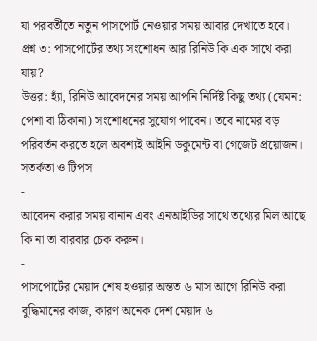যা পরবর্তীতে নতুন পাসপোর্ট নেওয়ার সময় আবার দেখাতে হবে।
প্রশ্ন ৩: পাসপোর্টের তথ্য সংশোধন আর রিনিউ কি এক সাথে করা যায়?
উত্তর: হ্যাঁ, রিনিউ আবেদনের সময় আপনি নির্দিষ্ট কিছু তথ্য (যেমন: পেশা বা ঠিকানা) সংশোধনের সুযোগ পাবেন। তবে নামের বড় পরিবর্তন করতে হলে অবশ্যই আইনি ডকুমেন্ট বা গেজেট প্রয়োজন।
সতর্কতা ও টিপস
-
আবেদন করার সময় বানান এবং এনআইডির সাথে তথ্যের মিল আছে কি না তা বারবার চেক করুন।
-
পাসপোর্টের মেয়াদ শেষ হওয়ার অন্তত ৬ মাস আগে রিনিউ করা বুদ্ধিমানের কাজ, কারণ অনেক দেশ মেয়াদ ৬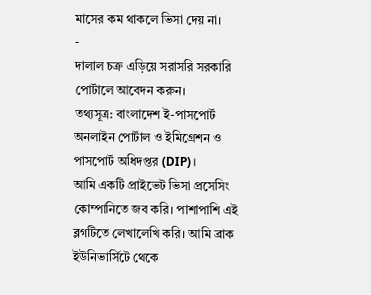মাসের কম থাকলে ভিসা দেয় না।
-
দালাল চক্র এড়িয়ে সরাসরি সরকারি পোর্টালে আবেদন করুন।
তথ্যসূত্র: বাংলাদেশ ই-পাসপোর্ট অনলাইন পোর্টাল ও ইমিগ্রেশন ও পাসপোর্ট অধিদপ্তর (DIP)।
আমি একটি প্রাইভেট ভিসা প্রসেসিং কোম্পানিতে জব করি। পাশাপাশি এই ব্লগটিতে লেখালেখি করি। আমি ব্রাক ইউনিভার্সিটে থেকে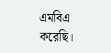এমবিএ করেছি।